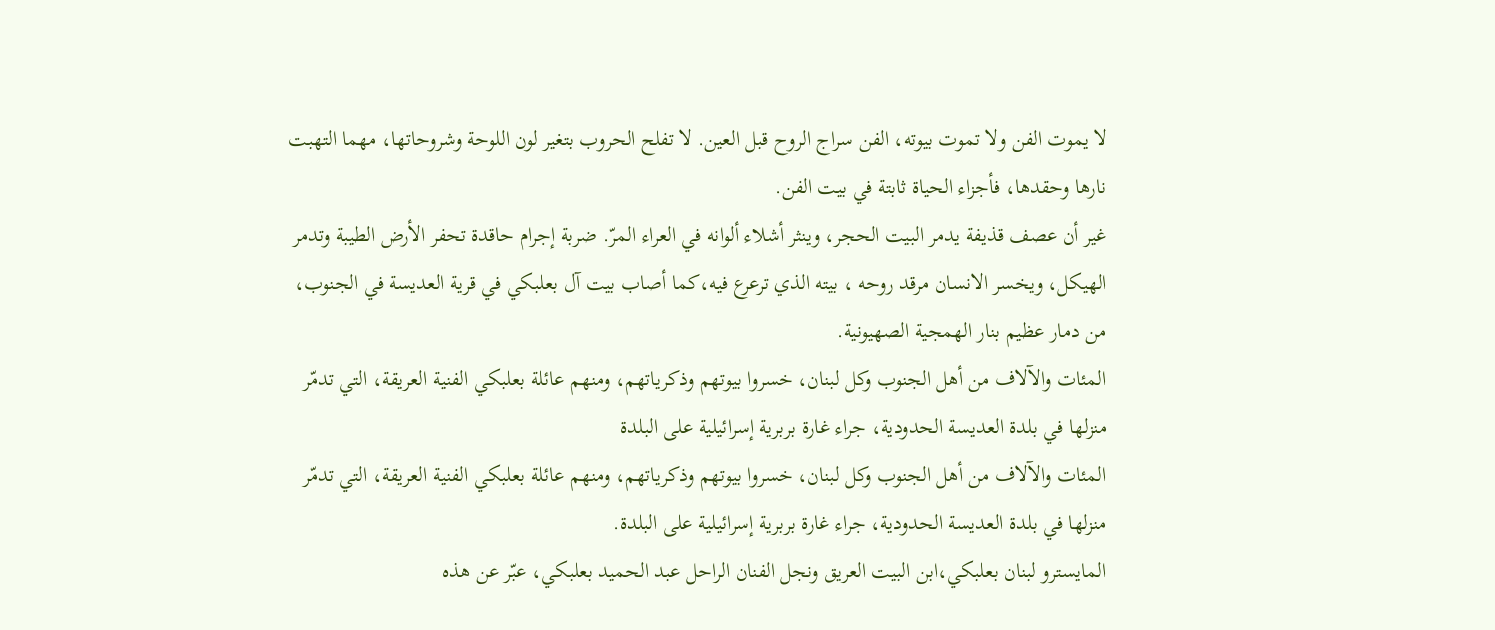لا يموت الفن ولا تموت بيوته، الفن سراج الروح قبل العين. لا تفلح الحروب بتغير لون اللوحة وشروحاتها، مهما التهبت نارها وحقدها، فأجزاء الحياة ثابتة في بيت الفن.
غير أن عصف قذيفة يدمر البيت الحجر، وينثر أشلاء ألوانه في العراء المرّ. ضربة إجرام حاقدة تحفر الأرض الطيبة وتدمر الهيكل، ويخسر الانسان مرقد روحه ، بيته الذي ترعرع فيه،كما أصاب بيت آل بعلبكي في قرية العديسة في الجنوب، من دمار عظيم بنار الهمجية الصهيونية.
المئات والآلاف من أهل الجنوب وكل لبنان، خسروا بيوتهم وذكرياتهم، ومنهم عائلة بعلبكي الفنية العريقة، التي تدمّر منزلها في بلدة العديسة الحدودية، جراء غارة بربرية إسرائيلية على البلدة
المئات والآلاف من أهل الجنوب وكل لبنان، خسروا بيوتهم وذكرياتهم، ومنهم عائلة بعلبكي الفنية العريقة، التي تدمّر منزلها في بلدة العديسة الحدودية، جراء غارة بربرية إسرائيلية على البلدة.
المايسترو لبنان بعلبكي،ابن البيت العريق ونجل الفنان الراحل عبد الحميد بعلبكي، عبّر عن هذه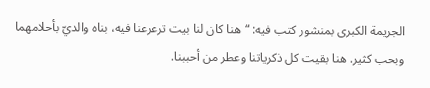الجريمة الكبرى بمنشور كتب فيه: “هنا كان لنا بيت ترعرعنا فيه، بناه والديّ بأحلامهما وبحب كثير. هنا بقيت كل ذكرياتنا وعطر من أحببنا.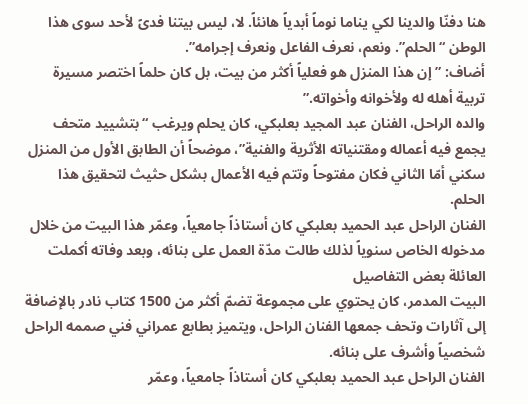هنا دفنّا والدينا لكي يناما نوماً أبدياً هانئاً. لا، ليس بيتنا فدىً لأحد سوى هذا الوطن “الحلم”. ونعم، نعرف الفاعل ونعرف إجرامه”.
أضاف: ” إن هذا المنزل هو فعلياً أكثر من بيت، بل كان حلماً اختصر مسيرة تربية أهله له ولأخوانه وأخواته.”
والده الراحل، الفنان عبد المجيد بعلبكي، كان يحلم ويرغب “بتشييد متحف يجمع فيه أعماله ومقتنياته الأثرية والفنية”، موضحاً أن الطابق الأول من المنزل سكني أمّا الثاني فكان مفتوحاً وتتم فيه الأعمال بشكل حثيث لتحقيق هذا الحلم.
الفنان الراحل عبد الحميد بعلبكي كان أستاذاً جامعياً، وعمّر هذا البيت من خلال مدخوله الخاص سنوياً لذلك طالت مدّة العمل على بنائه، وبعد وفاته أكملت العائلة بعض التفاصيل
البيت المدمر، كان يحتوي على مجموعة تضمّ أكثر من 1500 كتاب نادر بالإضافة إلى آثارات وتحف جمعها الفنان الراحل، ويتميز بطابع عمراني فني صممه الراحل شخصياً وأشرف على بنائه.
الفنان الراحل عبد الحميد بعلبكي كان أستاذاً جامعياً، وعمّر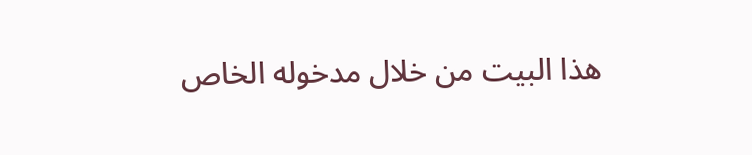هذا البيت من خلال مدخوله الخاص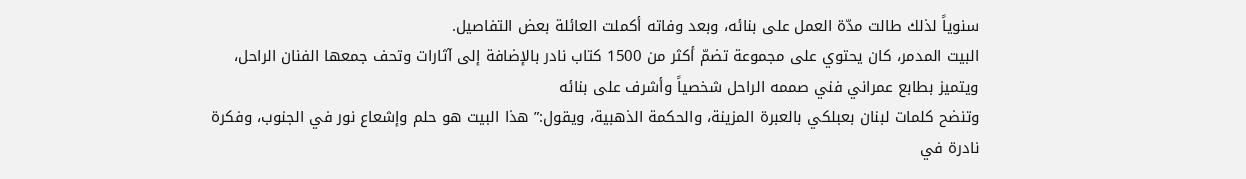سنوياً لذلك طالت مدّة العمل على بنائه، وبعد وفاته أكملت العائلة بعض التفاصيل.
البيت المدمر، كان يحتوي على مجموعة تضمّ أكثر من 1500 كتاب نادر بالإضافة إلى آثارات وتحف جمعها الفنان الراحل، ويتميز بطابع عمراني فني صممه الراحل شخصياً وأشرف على بنائه
وتنضح كلمات لبنان بعبلكي بالعبرة المزينة، والحكمة الذهبية، ويقول:” هذا البيت هو حلم وإشعاع نور في الجنوب، وفكرة نادرة في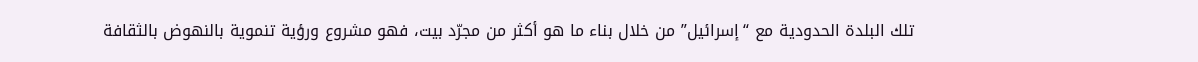تلك البلدة الحدودية مع “إسرائيل” من خلال بناء ما هو أكثر من مجرّد بيت، فهو مشروع ورؤية تنموية بالنهوض بالثقافة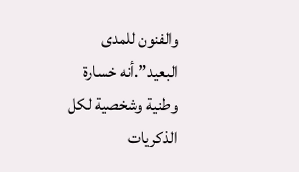والفنون للمدى البعيد”.أنه خسارة وطنية وشخصية لكل الذكريات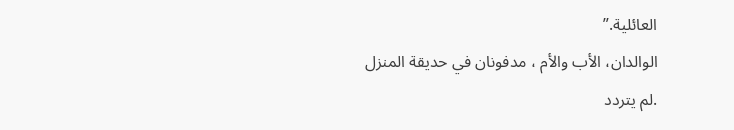العائلية.”
الوالدان، الأب والأم ، مدفونان في حديقة المنزل .لم يتردد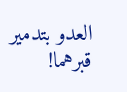العدو بتدمير قبرهما!